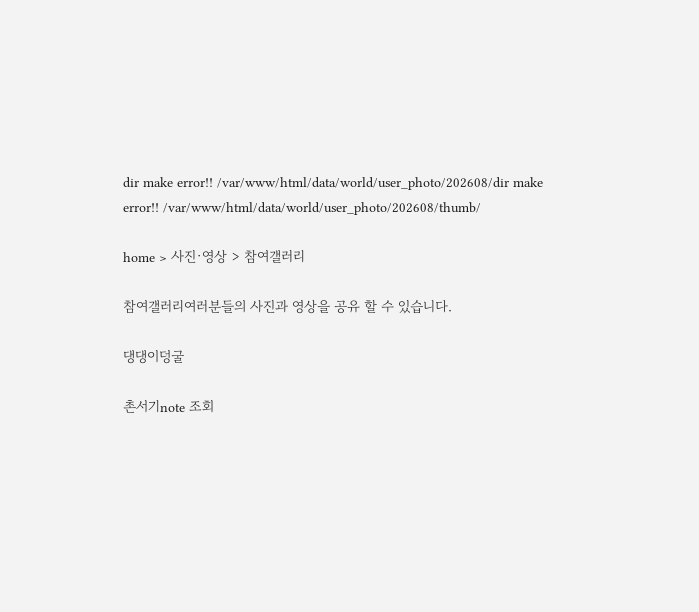dir make error!! /var/www/html/data/world/user_photo/202608/dir make error!! /var/www/html/data/world/user_photo/202608/thumb/

home > 사진·영상 > 참여갤러리

참여갤러리여러분들의 사진과 영상을 공유 할 수 있습니다.

댕댕이덩굴

촌서기note 조회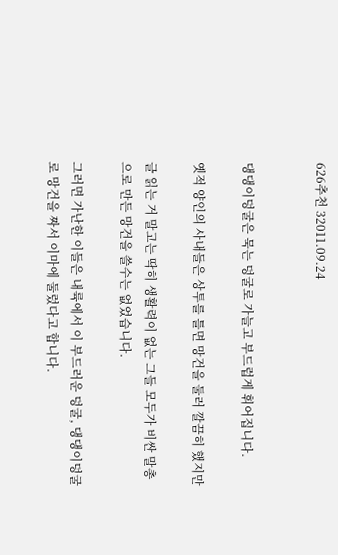626추천 32011.09.24


댕댕이덩굴은 묵는 덩굴로 가늘고 부드럽게 휘어집니다.

옛적 양인의 사내들은 상투를 틀면 망건을 둘러 깔끔히 했지만

글 읽는 거 말고는 딱히 생활력이 없는 그들 모두가 비싼 말총으로 만든 망건을 쓸수는 없었습니다.

그러면 가난한 이들은 내륙에서 이 부드러운 덩굴, 댕댕이덩굴로 망건을 짜서 이마에 둘렀다고 합니다.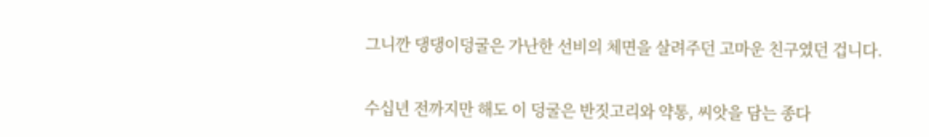그니깐 댕댕이덩굴은 가난한 선비의 체면을 살려주던 고마운 친구였던 겁니다.


수십년 전까지만 해도 이 덩굴은 반짓고리와 약통, 씨앗을 담는 종다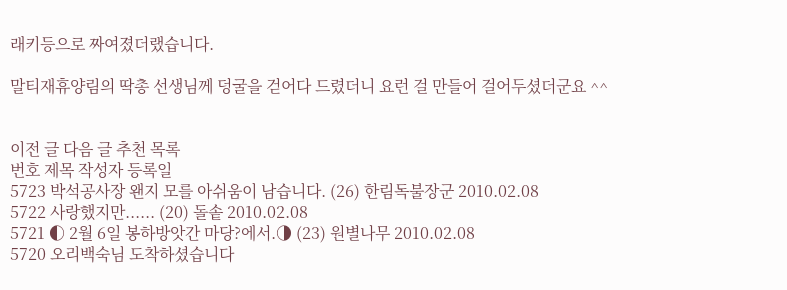래키등으로 짜여졌더랬습니다.

말티재휴양림의 딱총 선생님께 덩굴을 걷어다 드렸더니 요런 걸 만들어 걸어두셨더군요 ^^


이전 글 다음 글 추천 목록
번호 제목 작성자 등록일
5723 박석공사장 왠지 모를 아쉬움이 남습니다. (26) 한림독불장군 2010.02.08
5722 사랑했지만...... (20) 돌솥 2010.02.08
5721 ◐ 2월 6일 봉하방앗간 마당?에서.◑ (23) 원별나무 2010.02.08
5720 오리백숙님 도착하셨습니다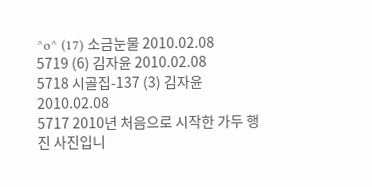^o^ (17) 소금눈물 2010.02.08
5719 (6) 김자윤 2010.02.08
5718 시골집-137 (3) 김자윤 2010.02.08
5717 2010년 처음으로 시작한 가두 행진 사진입니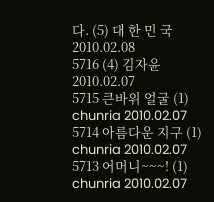다. (5) 대 한 민 국 2010.02.08
5716 (4) 김자윤 2010.02.07
5715 큰바위 얼굴 (1) chunria 2010.02.07
5714 아름다운 지구 (1) chunria 2010.02.07
5713 어머니~~~! (1) chunria 2010.02.07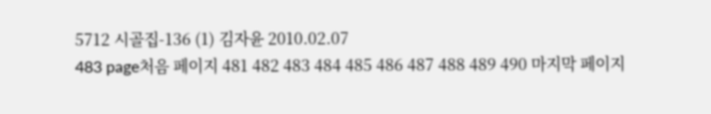5712 시골집-136 (1) 김자윤 2010.02.07
483 page처음 페이지 481 482 483 484 485 486 487 488 489 490 마지막 페이지